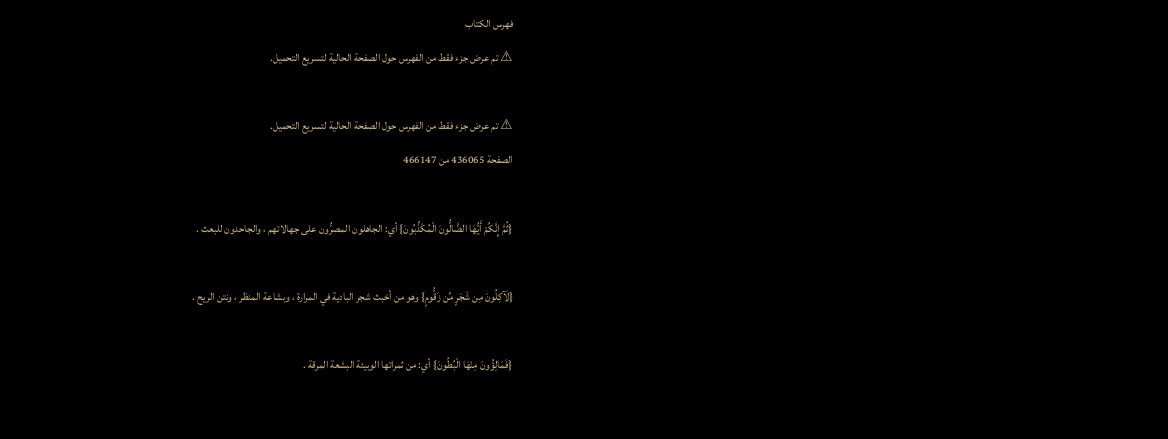فهرس الكتاب
⚠ تم عرض جزء فقط من الفهرس حول الصفحة الحالية لتسريع التحميل.

⚠ تم عرض جزء فقط من الفهرس حول الصفحة الحالية لتسريع التحميل.
الصفحة 436065 من 466147

{ثُمَّ إِنَّكُمْ أَيُّهَا الضَّالُّونَ الْمُكَذِّبُونَ} أي: الجاهلون المصرُّون على جهالاتهم ، والجاحدون للبعث .

{لَآكِلُونَ مِن شَجَرٍ مِّن زَقُّومٍ} وهو من أخبث شجر البادية في المرارة ، وبشاعة المنظر ، ونتن الريح .

{فَمَالِؤُونَ مِنْهَا الْبُطُونَ} أي: من ثمراتها الوبيئة البشعة المرقة .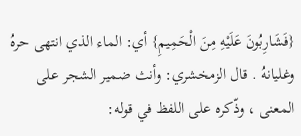{فَشَارِبُونَ عَلَيْهِ مِنَ الْحَمِيمِ} أي: الماء الذي انتهى حرهُ وغليانهُ . قال الزمخشري: وأنث ضمير الشجر على المعنى ، وذّكره على اللفظ في قوله: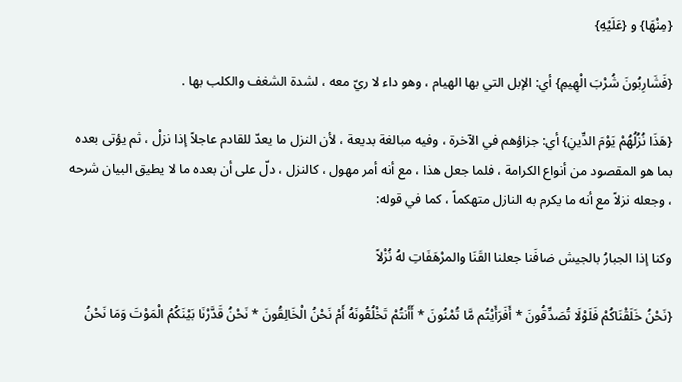{مِنْهَا} و {عَلَيْهِ}

{فَشَارِبُونَ شُرْبَ الْهِيمِ} أي: الإبل التي بها الهيام ، وهو داء لا ريّ معه ، لشدة الشغف والكلب بها .

{هَذَا نُزُلُهُمْ يَوْمَ الدِّينِ} أي: جزاؤهم في الآخرة ، وفيه مبالغة بديعة ، لأن النزل ما يعدّ للقادم عاجلاً إذا نزلْ ، ثم يؤتى بعده بما هو المقصود من أنواع الكرامة ، فلما جعل هذا ، مع أنه أمر مهول ، كالنزل ، دلّ على أن بعده ما لا يطيق البيان شرحه ، وجعله نزلاً مع أنه ما يكرم به النازل متهكماً ، كما في قوله:

وكنا إذا الجبارُ بالجيش ضافَنا جعلنا القَنَا والمرْهَفَاتِ لهُ نُزْلاً

{نَحْنُ خَلَقْنَاكُمْ فَلَوْلَا تُصَدِّقُونَ * أَفَرَأَيْتُم مَّا تُمْنُونَ * أَأَنتُمْ تَخْلُقُونَهُ أَمْ نَحْنُ الْخَالِقُونَ * نَحْنُ قَدَّرْنَا بَيْنَكُمُ الْمَوْتَ وَمَا نَحْنُ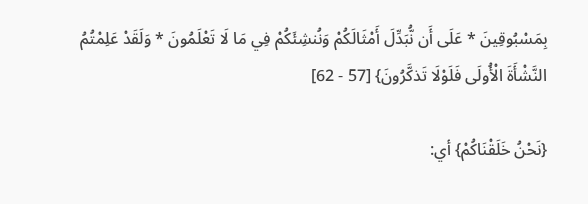بِمَسْبُوقِينَ * عَلَى أَن نُّبَدِّلَ أَمْثَالَكُمْ وَنُنشِئَكُمْ فِي مَا لَا تَعْلَمُونَ * وَلَقَدْ عَلِمْتُمُ النَّشْأَةَ الْأُولَى فَلَوْلَا تَذكَّرُونَ} [57 - 62]

{نَحْنُ خَلَقْنَاكُمْ} أي: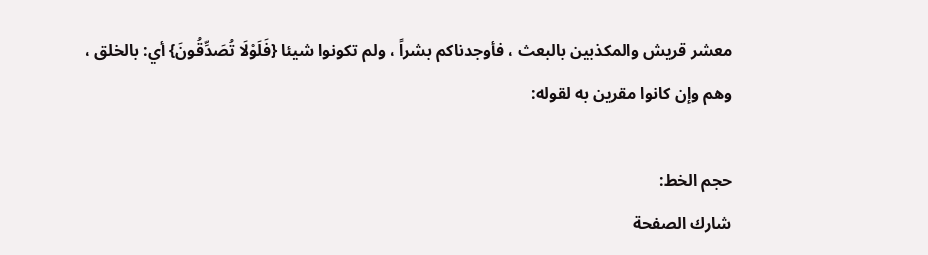معشر قريش والمكذبين بالبعث ، فأوجدناكم بشراً ، ولم تكونوا شيئا {فَلَوْلَا تُصَدِّقُونَ} أي: بالخلق ، وهم وإن كانوا مقرين به لقوله:

حجم الخط:
شارك الصفحة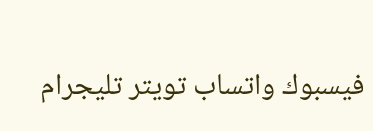فيسبوك واتساب تويتر تليجرام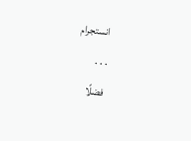انستجرام
. . .
فضلًا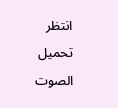انتظر تحميل الصوت